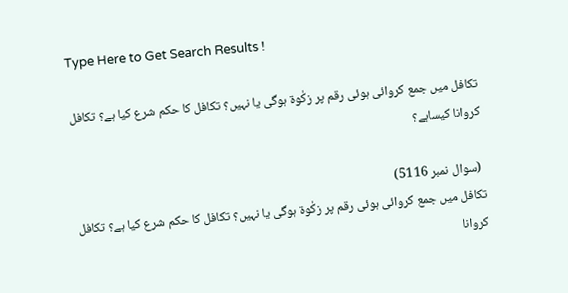Type Here to Get Search Results !

تکافل میں جمع کروائی ہوئی رقم پر زکٰوة ہوگی یا نہیں؟ تکافل کا حکم شرع کیا ہے؟ تکافل کروانا کیساہے؟

 (سوال نمبر 5116)
تکافل میں جمع کروائی ہوئی رقم پر زکٰوة ہوگی یا نہیں؟ تکافل کا حکم شرع کیا ہے؟ تکافل کروانا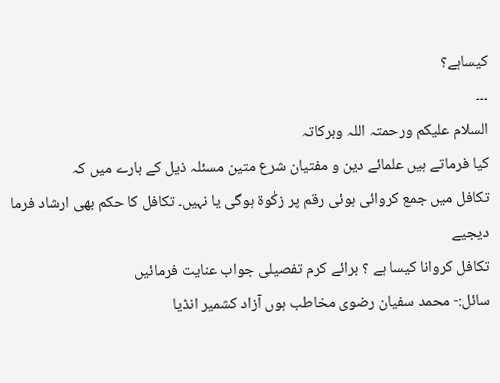کیساہے؟
۔۔۔
السلام علیکم ورحمتہ اللہ وبرکاتہ
کیا فرماتے ہیں علمائے دین و مفتیان شرع متین مسئلہ ذیل کے بارے میں کہ
تکافل میں جمع کروائی ہوئی رقم پر زکٰوة ہوگی یا نہیں۔ تکافل کا حکم بھی ارشاد فرما دیجیے
تکافل کروانا کیسا ہے ؟ برائے کرم تفصیلی جواب عنایت فرمائیں
سائل:- محمد سفیان رضوی مخاطب ہوں آزاد کشمیر انڈیا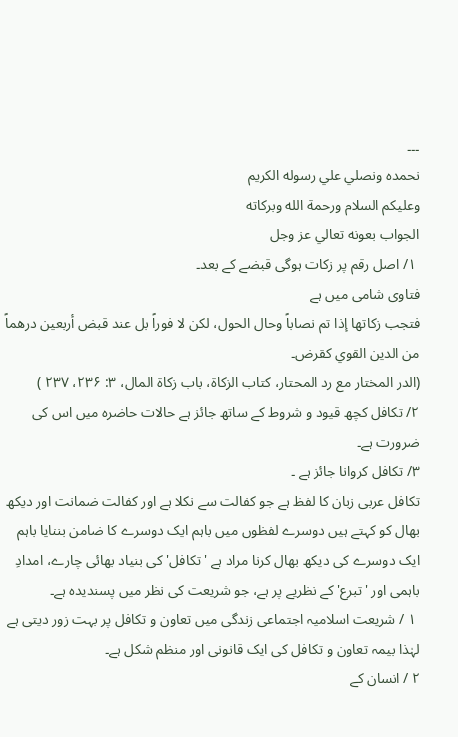۔۔۔
نحمده ونصلي علي رسوله الكريم
وعلیکم السلام ورحمة الله وبركاته
الجواب بعونه تعالي عز وجل
 ١/ اصل رقم پر زکات ہوگی قبضے کے بعد۔
فتاوی شامی میں ہے
فتجب زکاتھا إذا تم نصاباً وحال الحول، لکن لا فوراً بل عند قبض أربعین درھماً من الدین القوي کقرض۔
(الدر المختار مع رد المحتار، کتاب الزکاة، باب زکاة المال، ۳: ۲۳۶، ۲۳۷ )
٢/ تکافل کچھ قیود و شروط کے ساتھ جائز ہے حالات حاضرہ میں اس کی ضرورت ہے۔
٣/ تکافل کروانا جائز ہے ۔
تکافل عربی زبان کا لفظ ہے جو کفالت سے نکلا ہے اور کفالت ضمانت اور دیکھ بھال کو کہتے ہیں دوسرے لفظوں میں باہم ایک دوسرے کا ضامن بننایا باہم ایک دوسرے کی دیکھ بھال کرنا مراد ہے 'تکافل' کی بنیاد بھائی چارے، امدادِ باہمی اور 'تبرع' کے نظریے پر ہے، جو شریعت کی نظر میں پسندیدہ ہے۔
 ١ / شریعت اسلامیہ اجتماعی زندگی میں تعاون و تکافل پر بہت زور دیتی ہے لہٰذا بیمہ تعاون و تکافل کی ایک قانونی اور منظم شکل ہے۔
٢ / انسان کے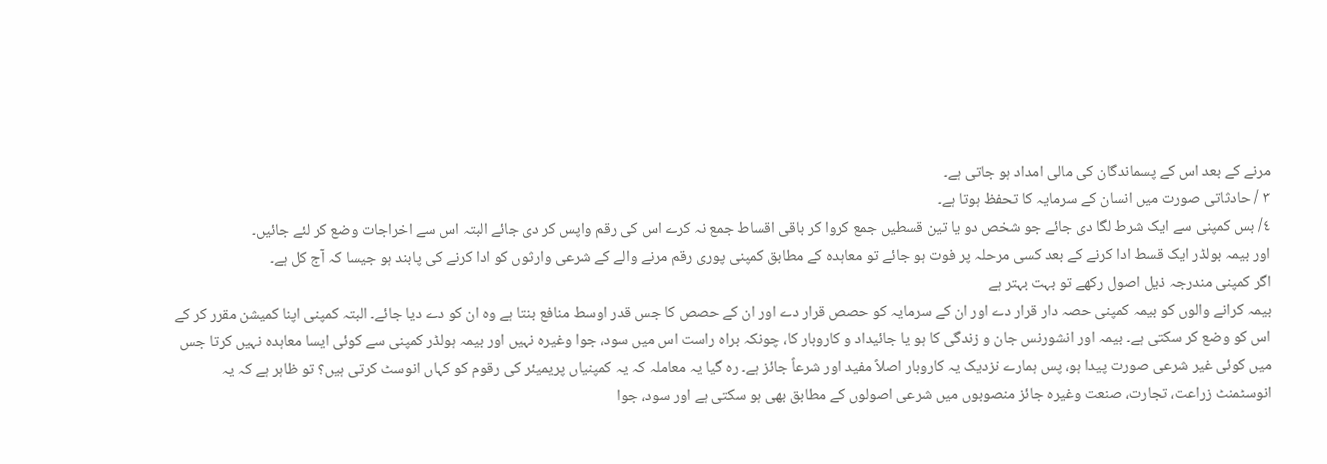مرنے کے بعد اس کے پسماندگان کی مالی امداد ہو جاتی ہے۔
٣ / حادثاتی صورت میں انسان کے سرمایہ کا تحفظ ہوتا ہے۔
٤/ بس کمپنی سے ایک شرط لگا دی جائے جو شخص دو یا تین قسطیں جمع کروا کر باقی اقساط جمع نہ کرے اس کی رقم واپس کر دی جائے البتہ اس سے اخراجات وضع کر لئے جائیں۔
اور بیمہ بولڈر ایک قسط ادا کرنے کے بعد کسی مرحلہ پر فوت ہو جائے تو معاہدہ کے مطابق کمپنی پوری رقم مرنے والے کے شرعی وارثوں کو ادا کرنے کی پابند ہو جیسا کہ آج کل ہے۔
اگر کمپنی مندرجہ ذیل اصول رکھے تو بہت بہتر ہے
بیمہ کرانے والوں کو بیمہ کمپنی حصہ دار قرار دے اور ان کے سرمایہ کو حصص قرار دے اور ان کے حصص کا جس قدر اوسط منافع بنتا ہے وہ ان کو دے دیا جائے۔ البتہ کمپنی اپنا کمیشن مقرر کر کے اس کو وضع کر سکتی ہے۔ بیمہ اور انشورنس جان و زندگی کا ہو یا جائیداد و کاروبار کا، چونکہ براہ راست اس میں سود، جوا وغیرہ نہیں اور بیمہ ہولڈر کمپنی سے کوئی ایسا معاہدہ نہیں کرتا جس میں کوئی غیر شرعی صورت پیدا ہو، پس ہمارے نزدیک یہ کاروبار اصلاً مفید اور شرعاً جائز ہے۔ رہ گیا یہ معاملہ کہ یہ کمپنیاں پریمیئر کی رقوم کو کہاں انوسٹ کرتی ہیں؟ تو ظاہر ہے کہ یہ انوسٹمنٹ زراعت، تجارت، صنعت وغیرہ جائز منصوبوں میں شرعی اصولوں کے مطابق بھی ہو سکتی ہے اور سود، جوا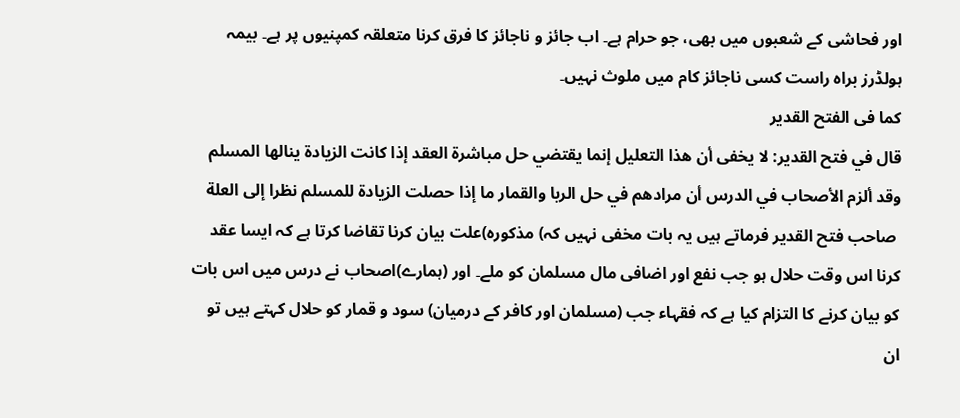اور فحاشی کے شعبوں میں بھی، جو حرام ہے۔ اب جائز و ناجائز کا فرق کرنا متعلقہ کمپنیوں پر ہے۔ بیمہ ہولڈرز براہ راست کسی ناجائز کام میں ملوث نہیں۔
کما فی الفتح القدیر
قال في فتح القدير: لا يخفى أن هذا التعليل إنما يقتضي حل مباشرة العقد إذا كانت الزيادة ينالها المسلم وقد ألزم الأصحاب في الدرس أن مرادهم في حل الربا والقمار ما إذا حصلت الزيادة للمسلم نظرا إلى العلة
 صاحب فتح القدیر فرماتے ہیں یہ بات مخفی نہیں کہ) مذکورہ)علت بیان کرنا تقاضا کرتا ہے کہ ایسا عقد کرنا اس وقت حلال ہو جب نفع اور اضافی مال مسلمان کو ملے۔ اور (ہمارے)اصحاب نے درس میں اس بات کو بیان کرنے کا التزام کیا ہے کہ فقہاء جب (مسلمان اور کافر کے درمیان) سود و قمار کو حلال کہتے ہیں تو ان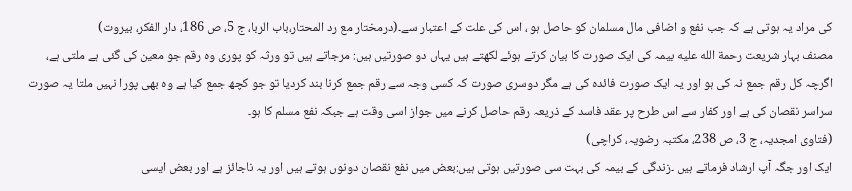کی مراد یہ ہوتی ہے کہ جب نفع و اضافی مال مسلمان کو حاصل ہو ، اس کی علت کے اعتبار سے۔(درمختار مع رد المحتار،باب الربا، ج 5، ص 186، دار الفکر، بیروت)
مصنف بہار شریعت رحمة الله عليه بیمہ کی ایک صورت کا بیان کرتے ہوئے لکھتے ہیں یہاں دو صورتیں ہیں: مرجاتے ہیں تو ورثہ کو پوری وہ رقم جو معین کی گئی ہے ملتی ہے، اگرچہ کل رقم جمع نہ کی ہو اور یہ ایک صورت فائدہ کی ہے مگر دوسری صورت کہ کسی وجہ سے رقم جمع کرنا بند کردیا تو جو کچھ جمع کیا ہے وہ بھی پورا نہیں ملتا یہ صورت سراسر نقصان کی ہے اور کفار سے اس طرح پر عقد فاسد کے ذریعہ رقم حاصل کرنے میں جواز اسی وقت ہے جبکہ نفع مسلم کا ہو۔
(فتاوی امجدیہ، ج 3، ص 238، مکتبہ رضویہ، کراچی)
ایک اور جگہ آپ ارشاد فرماتے ہیں ۔زندگی کے بیمہ کی بہت سی صورتیں ہوتی ہیں:بعض میں نفع نقصان دونوں ہوتے ہیں اور یہ ناجائز ہے اور بعض ایسی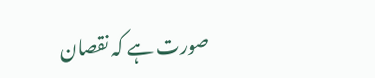صورت ہے کہ نقصان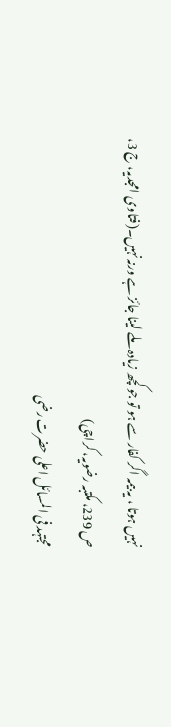نہیں ہوتا ، یہ بیمہ اگر کفار سے ہو تو جو کچھ زیادہ ملے لینا جائز ہے ورنہ نہیں۔(فتاوی امجدیہ، ج 3، ص 239، مکتبہ رضویہ، کراچی)
مجتہد فی المسائل اعلی حضرت رضی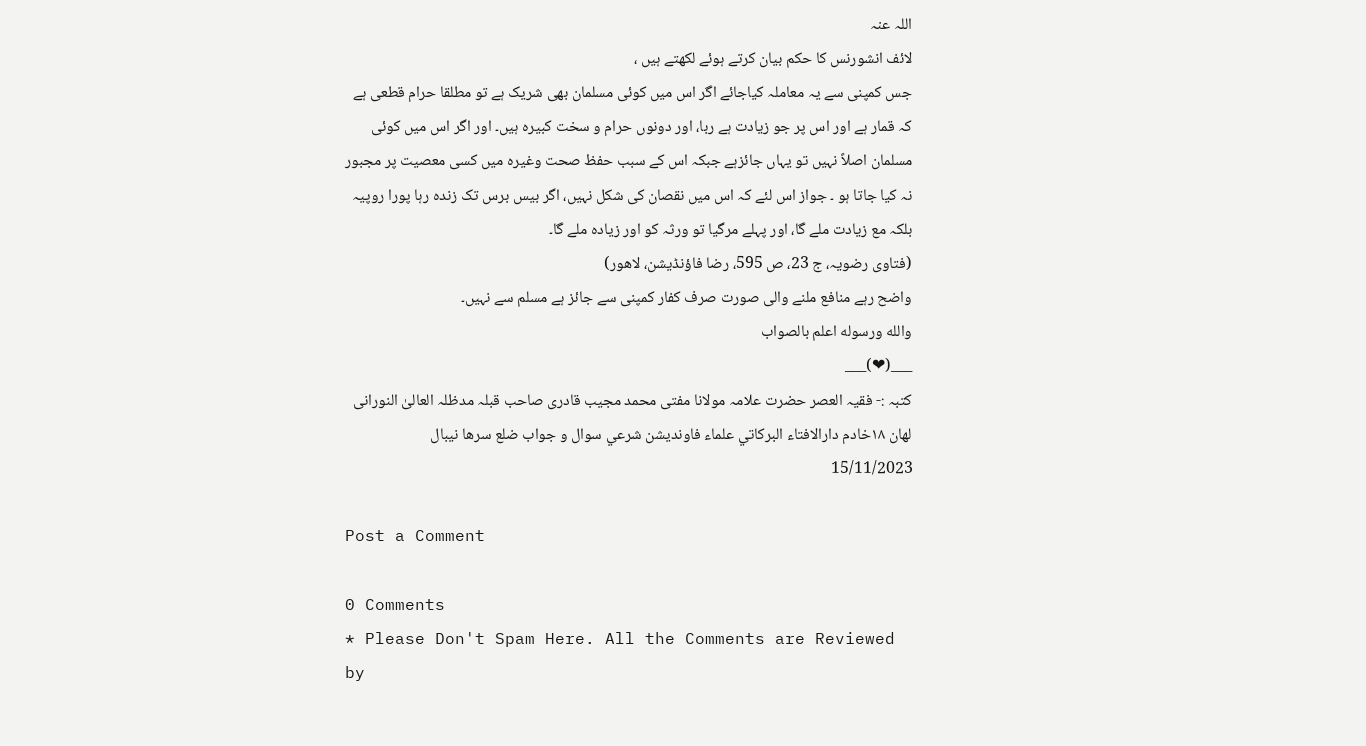اللہ عنہ
لائف انشورنس کا حکم بیان کرتے ہوئے لکھتے ہیں ،
جس کمپنی سے یہ معاملہ کیاجائے اگر اس میں کوئی مسلمان بھی شریک ہے تو مطلقا حرام قطعی ہے کہ قمار ہے اور اس پر جو زیادت ہے ربا، اور دونوں حرام و سخت کبیرہ ہیں۔ اور اگر اس میں کوئی مسلمان اصلاً نہیں تو یہاں جائزہے جبکہ اس کے سبب حفظ صحت وغیرہ میں کسی معصیت پر مجبور نہ کیا جاتا ہو ۔ جواز اس لئے کہ اس میں نقصان کی شکل نہیں، اگر بیس برس تک زندہ رہا پورا روپیہ بلکہ مع زیادت ملے گا، اور پہلے مرگیا تو ورثہ کو اور زیادہ ملے گا۔
(فتاوی رضویہ، ج 23، ص 595، رضا فاؤنڈیشن، لاھور)
واضح رہے منافع ملنے والی صورت صرف کفار کمپنی سے جائز ہے مسلم سے نہیں۔
والله ورسوله اعلم بالصواب
___(❤)___
کتبہ :- فقیہ العصر حضرت علامہ مولانا مفتی محمد مجيب قادری صاحب قبلہ مدظلہ العالیٰ النورانی لهان ١٨خادم دارالافتاء البركاتي علماء فاونديشن شرعي سوال و جواب ضلع سرها نيبال
15/11/2023

Post a Comment

0 Comments
* Please Don't Spam Here. All the Comments are Reviewed by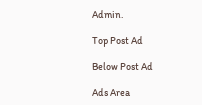Admin.

Top Post Ad

Below Post Ad

Ads Area